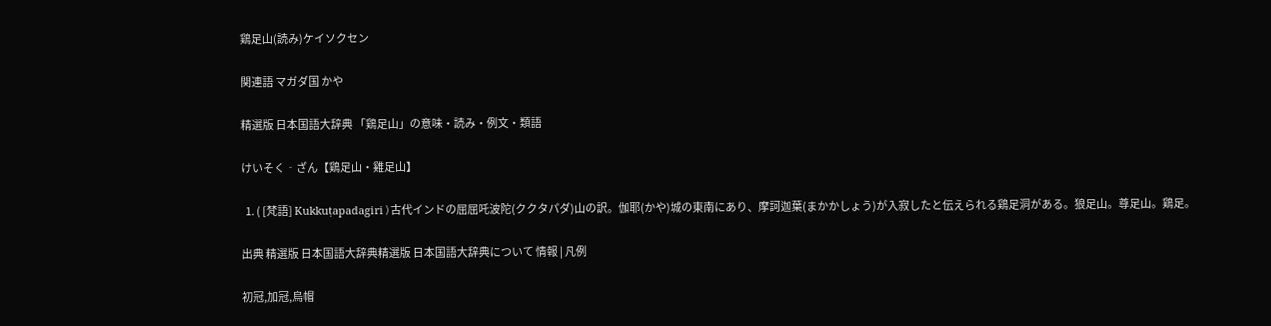鶏足山(読み)ケイソクセン

関連語 マガダ国 かや

精選版 日本国語大辞典 「鶏足山」の意味・読み・例文・類語

けいそく‐ざん【鶏足山・雞足山】

  1. ( [梵語] Kukkuṭapadagiri ) 古代インドの屈屈吒波陀(ククタパダ)山の訳。伽耶(かや)城の東南にあり、摩訶迦葉(まかかしょう)が入寂したと伝えられる鶏足洞がある。狼足山。尊足山。鶏足。

出典 精選版 日本国語大辞典精選版 日本国語大辞典について 情報 | 凡例

初冠,加冠,烏帽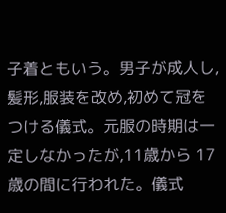子着ともいう。男子が成人し,髪形,服装を改め,初めて冠をつける儀式。元服の時期は一定しなかったが,11歳から 17歳の間に行われた。儀式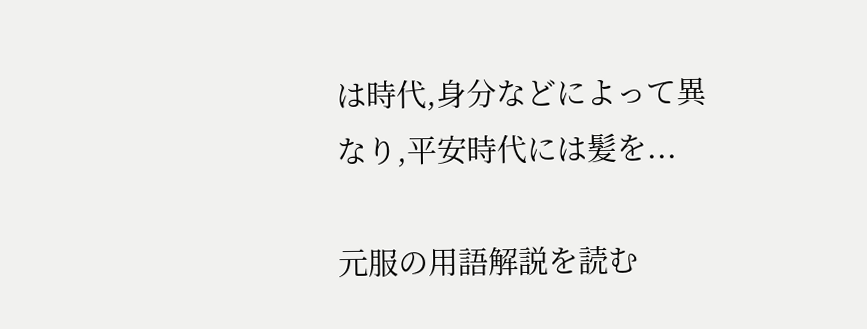は時代,身分などによって異なり,平安時代には髪を...

元服の用語解説を読む